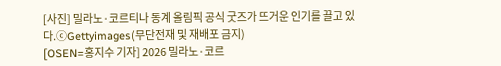[사진] 밀라노·코르티나 동계 올림픽 공식 굿즈가 뜨거운 인기를 끌고 있다.ⓒGettyimages(무단전재 및 재배포 금지)
[OSEN=홍지수 기자] 2026 밀라노·코르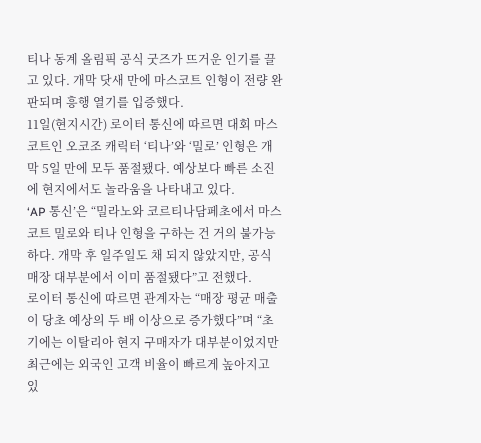티나 동계 올림픽 공식 굿즈가 뜨거운 인기를 끌고 있다. 개막 닷새 만에 마스코트 인형이 전량 완판되며 흥행 열기를 입증했다.
11일(현지시간) 로이터 통신에 따르면 대회 마스코트인 오코조 캐릭터 ‘티나’와 ‘밀로’ 인형은 개막 5일 만에 모두 품절됐다. 예상보다 빠른 소진에 현지에서도 놀라움을 나타내고 있다.
‘AP 통신’은 “밀라노와 코르티나담페초에서 마스코트 밀로와 티나 인형을 구하는 건 거의 불가능하다. 개막 후 일주일도 채 되지 않았지만, 공식 매장 대부분에서 이미 품절됐다”고 전했다.
로이터 통신에 따르면 관계자는 “매장 평균 매출이 당초 예상의 두 배 이상으로 증가했다”며 “초기에는 이탈리아 현지 구매자가 대부분이었지만 최근에는 외국인 고객 비율이 빠르게 높아지고 있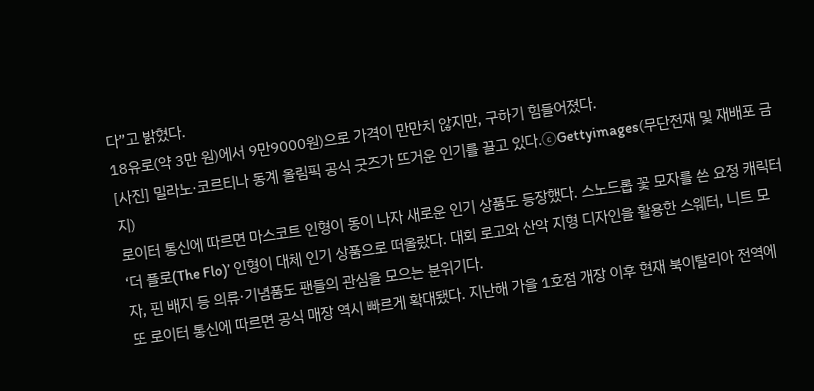다”고 밝혔다.
18유로(약 3만 원)에서 9만9000원)으로 가격이 만만치 않지만, 구하기 힘들어졌다.
[사진] 밀라노·코르티나 동계 올림픽 공식 굿즈가 뜨거운 인기를 끌고 있다.ⓒGettyimages(무단전재 및 재배포 금지)
로이터 통신에 따르면 마스코트 인형이 동이 나자 새로운 인기 상품도 등장했다. 스노드롭 꽃 모자를 쓴 요정 캐릭터 ‘더 플로(The Flo)’ 인형이 대체 인기 상품으로 떠올랐다. 대회 로고와 산악 지형 디자인을 활용한 스웨터, 니트 모자, 핀 배지 등 의류·기념품도 팬들의 관심을 모으는 분위기다.
또 로이터 통신에 따르면 공식 매장 역시 빠르게 확대됐다. 지난해 가을 1호점 개장 이후 현재 북이탈리아 전역에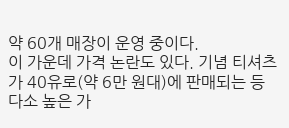약 60개 매장이 운영 중이다.
이 가운데 가격 논란도 있다. 기념 티셔츠가 40유로(약 6만 원대)에 판매되는 등 다소 높은 가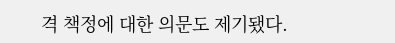격 책정에 대한 의문도 제기됐다.